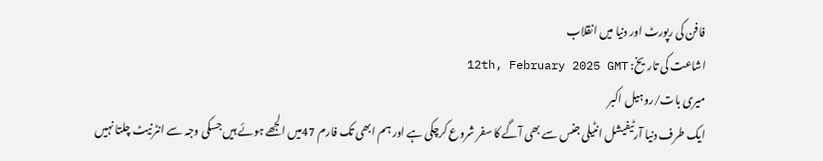فافن کی رپورٹ اور دنیا میں انقلاب
اشاعت کی تاریخ: 12th, February 2025 GMT
میری بات/روہیل اکبر
ایک طرف دنیا آرٹیفیشل انٹیلی جنس سے بھی آگے کا سفر شروع کرچکی ہے اور ہم ابھی تک فارم 47میں الجھے ہوئے ہیں جسکی وجہ سے انٹرنیٹ چلتا نہیں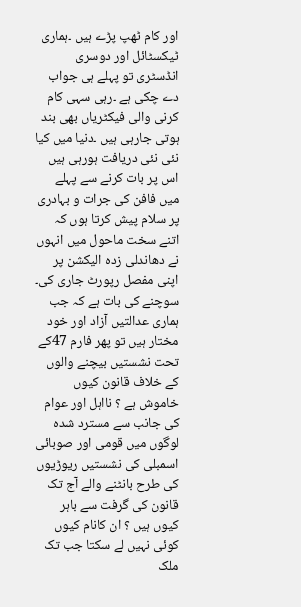اور کام ٹھپ پڑے ہیں ۔ہماری ٹیکسٹائل اور دوسری انڈسٹری تو پہلے ہی جواب دے چکی ہے ۔رہی سہی کام کرنی والی فیکٹریاں بھی بند ہوتی جارہی ہیں ۔دنیا میں کیا نئی نئی دریافت ہورہی ہیں اس پر بات کرنے سے پہلے میں فافن کی جرات و بہادری پر سلام پیش کرتا ہوں کہ اتنے سخت ماحول میں انہوں نے دھاندلی زدہ الیکشن پر اپنی مفصل رپورٹ جاری کی۔ سوچنے کی بات ہے کہ جب ہماری عدالتیں آزاد اور خود مختار ہیں تو پھر فارم 47کے تحت نشستیں بیچنے والوں کے خلاف قانون کیوں خاموش ہے ؟ نااہل اور عوام کی جانب سے مسترد شدہ لوگوں میں قومی اور صوبائی اسمبلی کی نشستیں ریوڑیوں کی طرح بانٹنے والے آج تک قانون کی گرفت سے باہر کیوں ہیں ؟ ان کانام کیوں کوئی نہیں لے سکتا جب تک ملک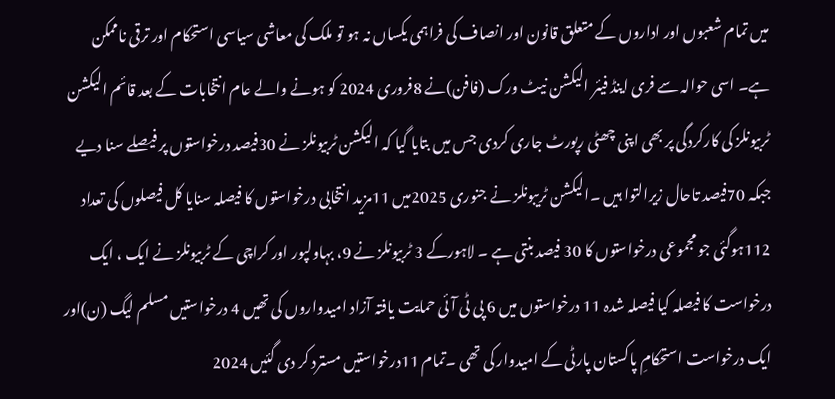میں تمام شعبوں اور اداروں کے متعلق قانون اور انصاف کی فراہمی یکساں نہ ہو تو ملک کی معاشی سیاسی استحکام اور ترقی ناممکن ہے۔ اسی حوالہ سے فری اینڈ فیئر الیکشن نیٹ ورک (فافن)نے 8فروری 2024 کو ہونے والے عام انتخابات کے بعد قائم الیکشن ٹربیونلز کی کارکردگی پر بھی اپنی چھٹی رپورٹ جاری کردی جس میں بتایا گیا کہ الیکشن ٹربیونلز نے 30فیصد درخواستوں پر فیصلے سنا دیے جبکہ 70فیصد تاحال زیرالتوا ہیں ۔الیکشن ٹریبونلز نے جنوری 2025میں 11مزید انتخابی درخواستوں کا فیصلہ سنایا کل فیصلوں کی تعداد 112ہوگئی جو مجموعی درخواستوں کا 30 فیصد بنتی ہے ۔ لاہورکے 3 ٹربیونلز نے 9، بہاولپور اور کراچی کے ٹربیونلز نے ایک ، ایک درخواست کا فیصلہ کیا فیصلہ شدہ 11 درخواستوں میں 6 پی ٹی آئی حمایت یافتہ آزاد امیدواروں کی تھیں 4 درخواستیں مسلم لیگ (ن)اور ایک درخواست استحکامِ پاکستان پارٹی کے امیدوار کی تھی ۔تمام 11درخواستیں مسترد کر دی گئیں 2024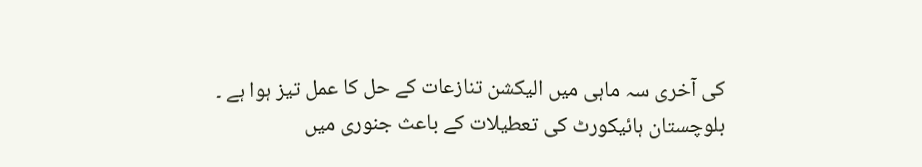کی آخری سہ ماہی میں الیکشن تنازعات کے حل کا عمل تیز ہوا ہے ۔ بلوچستان ہائیکورٹ کی تعطیلات کے باعث جنوری میں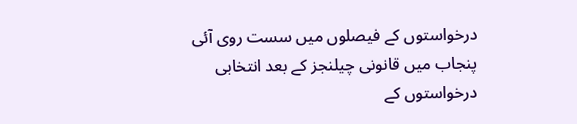درخواستوں کے فیصلوں میں سست روی آئی پنجاب میں قانونی چیلنجز کے بعد انتخابی درخواستوں کے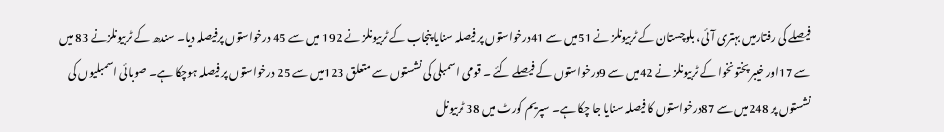فیصلے کی رفتارمیں بہتری آئی، بلوچستان کے ٹربیونلز نے 51میں سے 41درخواستوں پر فیصلہ سنایا پنجاب کے ٹربیونلز نے 192 میں سے 45 درخواستوں پرفیصلہ دیا۔ سندھ کے ٹربیونلزنے 83 میں سے 17اور خیبر پختونخوا کے ٹربیونلز نے 42میں سے 9درخواستوں کے فیصلے کئے ۔ قومی اسمبلی کی نشستوں سے متعلق 123میں سے 25 درخواستوں پر فیصلہ ہوچکا ہے۔ صوبائی اسمبلیوں کی نشستوں پر 248میں سے 87درخواستوں کا فیصلہ سنایا جا چکا ہے۔ سپریم کورٹ میں 38 ٹربیونل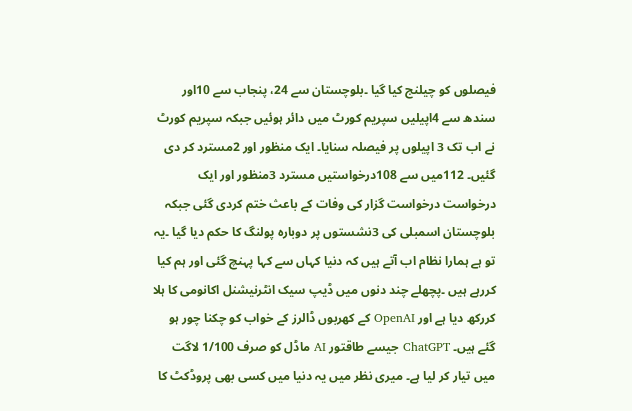فیصلوں کو چیلنج کیا گیا ۔بلوچستان سے 24، پنجاب سے 10اور سندھ سے 4اپیلیں سپریم کورٹ میں دائر ہوئیں جبکہ سپریم کورٹ نے اب تک 3 اپیلوں پر فیصلہ سنایا۔ ایک منظور اور 2مسترد کر دی گئیں۔ 112میں سے 108درخواستیں مسترد 3منظور اور ایک درخواست درخواست گزار کی وفات کے باعث ختم کردی گئی جبکہ بلوچستان اسمبلی کی 3نشستوں پر دوبارہ پولنگ کا حکم دیا گیا ۔یہ تو ہے ہمارا نظام اب آتے ہیں کہ دنیا کہاں سے کہا پہنچ گئی اور ہم کیا کررہے ہیں ۔پچھلے چند دنوں میں ڈیپ سیک انٹرنیشنل اکانومی کا ہلا کررکھ دیا ہے اور OpenAI کے کھربوں ڈالرز کے خواب کو چکنا چور ہو گئے ہیں۔ ChatGPT جیسے طاقتور AI ماڈل کو صرف 1/100 لاگت میں تیار کر لیا ہے۔ میری نظر میں یہ دنیا میں کسی بھی پروڈکٹ کا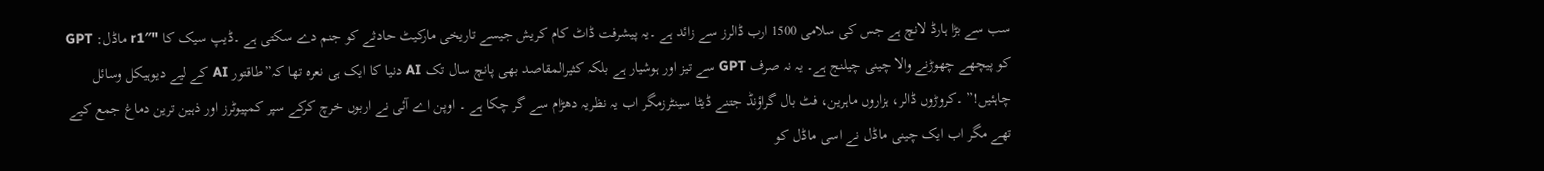سب سے بڑا ہارڈ لانچ ہے جس کی سلامی 1500 ارب ڈالرز سے زائد ہے ۔یہ پیشرفت ڈاٹ کام کریش جیسے تاریخی مارکیٹ حادثے کو جنم دے سکتی ہے ۔ڈیپ سیک کا "r1″ ماڈل: GPT کو پیچھے چھوڑنے والا چینی چیلنج ہے۔ یہ نہ صرف GPT سے تیز اور ہوشیار ہے بلکہ کثیرالمقاصد بھی پانچ سال تک AI دنیا کا ایک ہی نعرہ تھا کہ”طاقتور AI کے لیے دیوہیکل وسائل چاہئیں!” ۔کروڑوں ڈالر، ہزاروں ماہرین، فٹ بال گراؤنڈ جتنے ڈیٹا سینٹرزمگر اب یہ نظریہ دھڑام سے گر چکا ہے ۔ اوپن اے آئی نے اربوں خرچ کرکے سپر کمپیوٹرز اور ذہین ترین دماغ جمع کیے تھے مگر اب ایک چینی ماڈل نے اسی ماڈل کو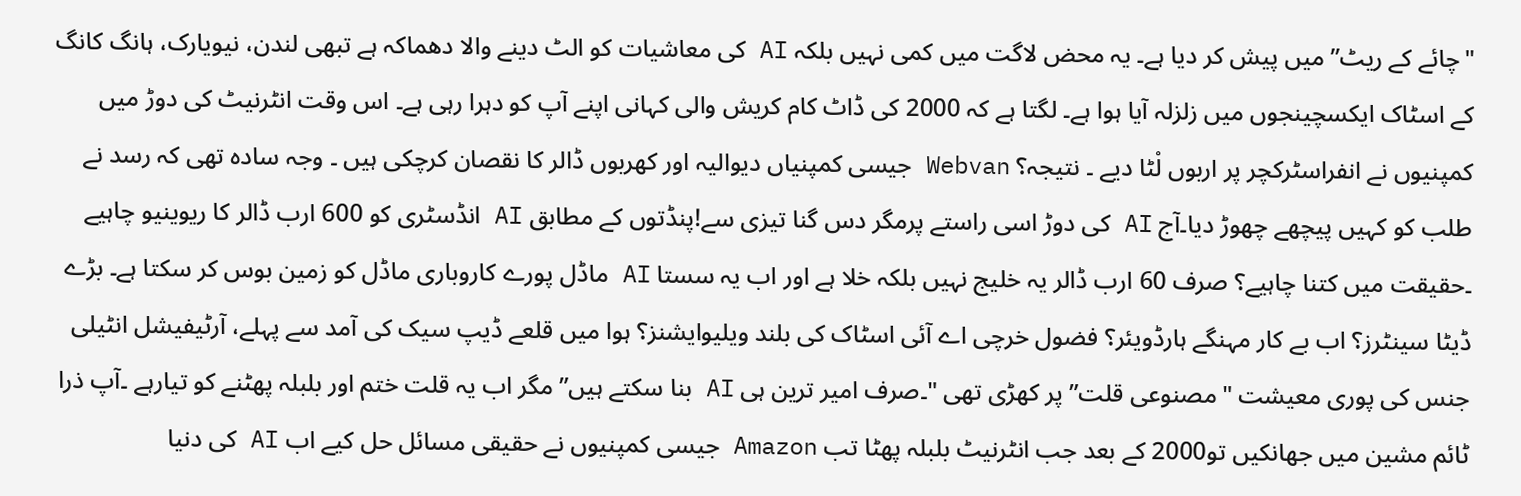"چائے کے ریٹ” میں پیش کر دیا ہے۔ یہ محض لاگت میں کمی نہیں بلکہ AI کی معاشیات کو الٹ دینے والا دھماکہ ہے تبھی لندن، نیویارک، ہانگ کانگ کے اسٹاک ایکسچینجوں میں زلزلہ آیا ہوا ہے۔ لگتا ہے کہ 2000 کی ڈاٹ کام کریش والی کہانی اپنے آپ کو دہرا رہی ہے۔ اس وقت انٹرنیٹ کی دوڑ میں کمپنیوں نے انفراسٹرکچر پر اربوں لْٹا دیے ۔ نتیجہ؟ Webvan جیسی کمپنیاں دیوالیہ اور کھربوں ڈالر کا نقصان کرچکی ہیں ۔ وجہ سادہ تھی کہ رسد نے طلب کو کہیں پیچھے چھوڑ دیا۔آج AI کی دوڑ اسی راستے پرمگر دس گنا تیزی سے!پنڈتوں کے مطابق AI انڈسٹری کو 600 ارب ڈالر کا ریوینیو چاہیے ۔حقیقت میں کتنا چاہیے؟ صرف 60 ارب ڈالر یہ خلیج نہیں بلکہ خلا ہے اور اب یہ سستا AI ماڈل پورے کاروباری ماڈل کو زمین بوس کر سکتا ہے۔ بڑے ڈیٹا سینٹرز؟ اب بے کار مہنگے ہارڈویئر؟ فضول خرچی اے آئی اسٹاک کی بلند ویلیوایشنز؟ ہوا میں قلعے ڈیپ سیک کی آمد سے پہلے، آرٹیفیشل انٹیلی جنس کی پوری معیشت "مصنوعی قلت” پر کھڑی تھی "۔صرف امیر ترین ہی AI بنا سکتے ہیں” مگر اب یہ قلت ختم اور بلبلہ پھٹنے کو تیارہے ۔آپ ذرا ٹائم مشین میں جھانکیں تو2000 کے بعد جب انٹرنیٹ بلبلہ پھٹا تب Amazon جیسی کمپنیوں نے حقیقی مسائل حل کیے اب AI کی دنیا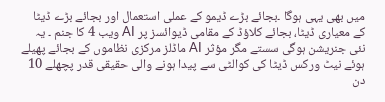میں بھی یہی ہوگا ۔بجائے بڑے ڈیمو کے عملی استعمال اور بجائے بڑے ڈیٹا کے معیاری ڈیٹا، بجائے کلاؤڈ کے مقامی ڈیوائسز پر AI ویب 4 کا جنم ۔ یہ نئی جنریشن ہوگی سستے مگر مؤثر AI ماڈلز مرکزی نظاموں کے بجائے پھیلے ہوئے نیٹ ورکس ڈیٹا کی کوالٹی سے پیدا ہونے والی حقیقی قدر پچھلے 10 دن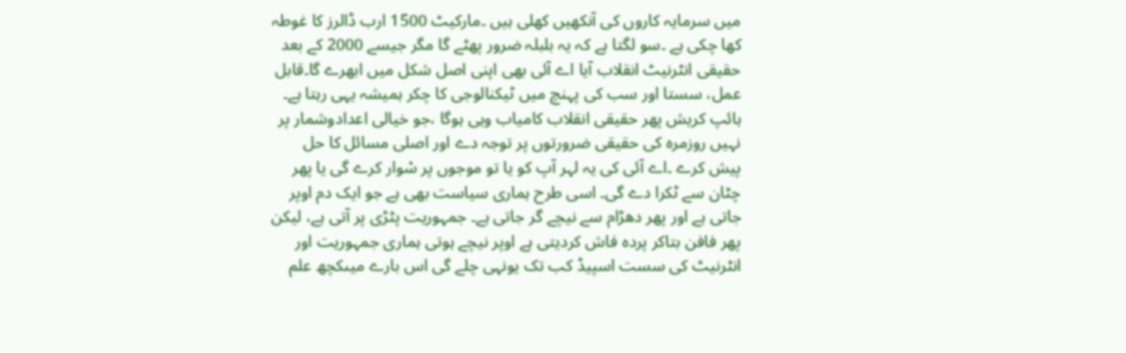میں سرمایہ کاروں کی آنکھیں کھلی ہیں ۔مارکیٹ 1500 ارب ڈالرز کا غوطہ کھا چکی ہے ۔سو لگتا ہے کہ یہ بلبلہ ضرور پھٹے گا مگر جیسے 2000 کے بعد حقیقی انٹرنیٹ انقلاب آیا اے آئی بھی اپنی اصل شکل میں ابھرے گا۔قابل عمل، سستا اور سب کی پہنچ میں ٹیکنالوجی کا چکر ہمیشہ یہی رہتا ہے۔ ہائپ کریش پھر حقیقی انقلاب کامیاب وہی ہوگا ،جو خیالی اعدادوشمار پر نہیں روزمرہ کی حقیقی ضرورتوں پر توجہ دے اور اصلی مسائل کا حل پیش کرے ۔اے آئی کی یہ لہر آپ کو یا تو موجوں پر سْوار کرے گی یا پھر چٹان سے ٹکرا دے گی۔ اسی طرح ہماری سیاست بھی ہے جو ایک دم اوپر جاتی ہے اور پھر دھڑام سے نیچے گر جاتی ہے۔ جمہوریت پٹڑی پر آتی ہے، لیکن پھر فافن بتاکر پردہ فاش کردیتی ہے اوپر نیچے ہوتی ہماری جمہوریت اور انٹرنیٹ کی سست اسپیڈ کب تک یونہی چلے گی اس بارے میںکچھ علم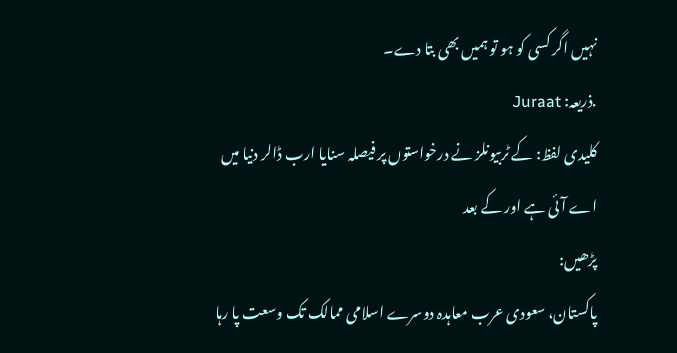نہیں اگر کسی کو ہو تو ہمیں بھی بتا دے۔
.ذریعہ: Juraat
کلیدی لفظ: کے ٹربیونلز نے درخواستوں پر فیصلہ سنایا ارب ڈالر دنیا میں اے آئی ہے اور کے بعد
پڑھیں:
پاکستان، سعودی عرب معاہدہ دوسرے اسلامی ممالک تک وسعت پا رہا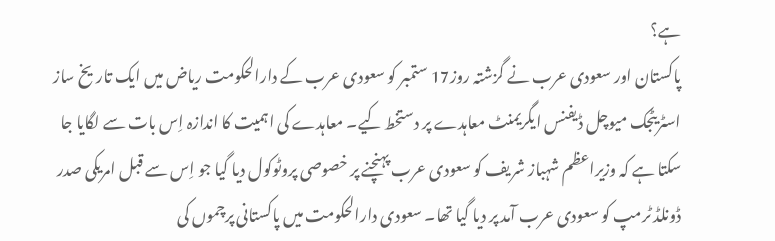ہے؟
پاکستان اور سعودی عرب نے گزشتہ روز17 ستمبر کو سعودی عرب کے دارالحکومت ریاض میں ایک تاریخ ساز اسٹریٹجک میوچل ڈیفنس ایگریمنٹ معاہدے پر دستخط کیے۔ معاہدے کی اہمیت کا اندازہ اِس بات سے لگایا جا سکتا ہے کہ وزیراعظم شہباز شریف کو سعودی عرب پہنچنے پر خصوصی پروٹوکول دیا گیا جو اِس سے قبل امریکی صدر ڈونلڈ ٹرمپ کو سعودی عرب آمد پر دیا گیا تھا۔ سعودی دارالحکومت میں پاکستانی پرچموں کی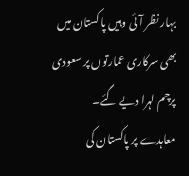بہار نظر آئی وہیں پاکستان میں بھی سرکاری عمارتوں پر سعودی پرچم لہرا دیے گئے۔
معاہدے پر پاکستان کی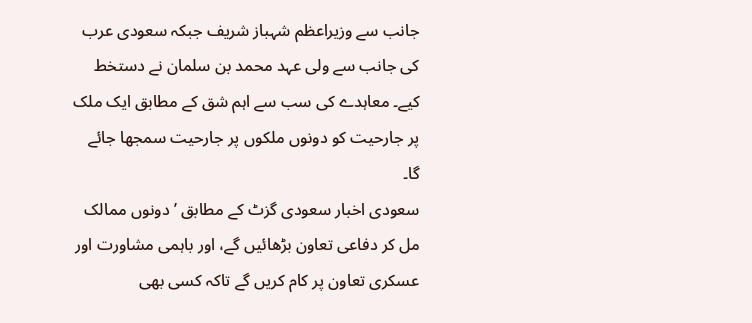جانب سے وزیراعظم شہباز شریف جبکہ سعودی عرب کی جانب سے ولی عہد محمد بن سلمان نے دستخط کیے۔ معاہدے کی سب سے اہم شق کے مطابق ایک ملک پر جارحیت کو دونوں ملکوں پر جارحیت سمجھا جائے گا۔
سعودی اخبار سعودی گزٹ کے مطابق ’دونوں ممالک مل کر دفاعی تعاون بڑھائیں گے، اور باہمی مشاورت اور عسکری تعاون پر کام کریں گے تاکہ کسی بھی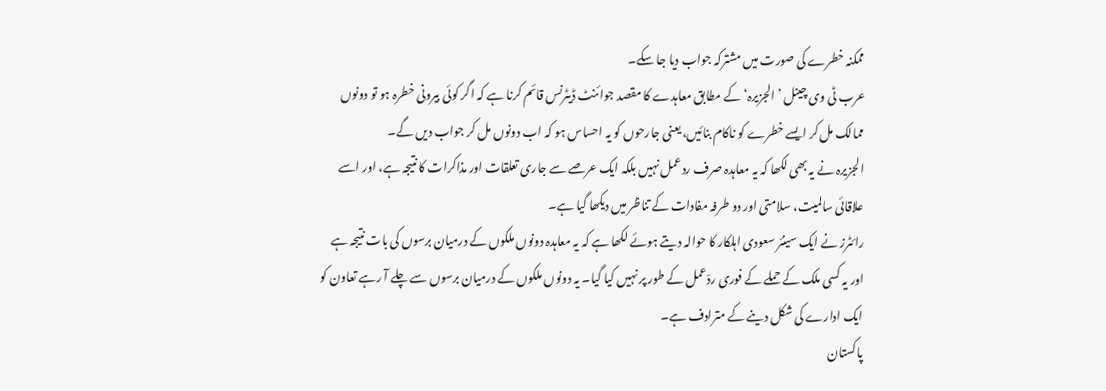ممکنہ خطرے کی صورت میں مشترکہ جواب دیا جا سکے۔
عرب ٹی وی چینل ’الجزیرہ‘ کے مطابق معاہدے کا مقصد جوائنٹ ڈیٹرنس قائم کرنا ہے کہ اگر کوئی بیرونی خطرہ ہو تو دونوں ممالک مل کر ایسے خطرے کو ناکام بنائیں، یعنی جارحوں کو یہ احساس ہو کہ اب دونوں مل کر جواب دیں گے۔
الجزیرہ نے یہ بھی لکھا کہ یہ معاہدہ صرف ردعمل نہیں بلکہ ایک عرصے سے جاری تعلقات اور مذاکرات کا نتیجہ ہے، اور اسے علاقائی سالمیت، سلامتی اور دو طرفہ مفادات کے تناظر میں دیکھا گیا ہے۔
رائٹرز نے ایک سینئر سعودی اہلکار کا حوالہ دیتے ہوئے لکھا ہے کہ یہ معاہدہ دونوں ملکوں کے درمیان برسوں کی بات نتیجہ ہے اور یہ کسی ملک کے حملے کے فوری ردّعمل کے طور پر نہیں کیا گیا۔ یہ دونوں ملکوں کے درمیان برسوں سے چلے آ رہے تعاون کو ایک ادارے کی شکل دینے کے مترادف ہے۔
پاکستان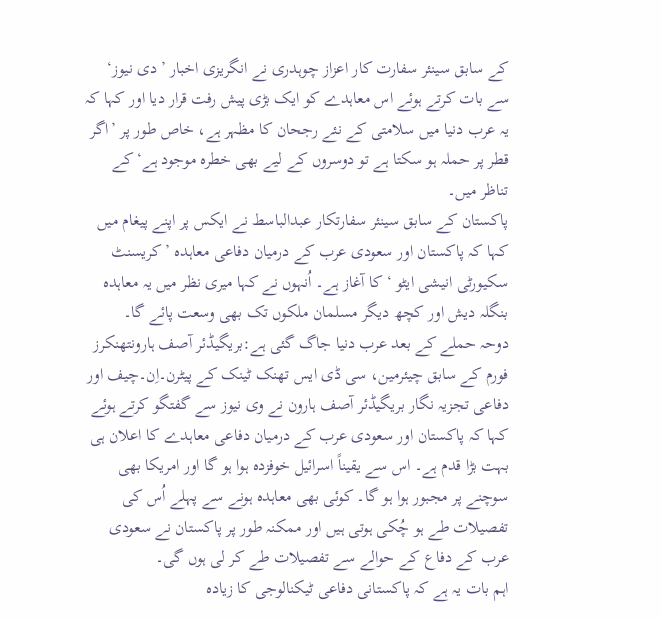کے سابق سینئر سفارت کار اعزاز چوہدری نے انگریزی اخبار ’دی نیوز‘ سے بات کرتے ہوئے اس معاہدے کو ایک بڑی پیش رفت قرار دیا اور کہا کہ یہ عرب دنیا میں سلامتی کے نئے رجحان کا مظہر ہے، خاص طور پر ’اگر قطر پر حملہ ہو سکتا ہے تو دوسروں کے لیے بھی خطرہ موجود ہے‘ کے تناظر میں۔
پاکستان کے سابق سینئر سفارتکار عبدالباسط نے ایکس پر اپنے پیغام میں کہا کہ پاکستان اور سعودی عرب کے درمیان دفاعی معاہدہ ’کریسنٹ سکیورٹی انیشی ایٹو ‘ کا آغاز ہے۔ اُنہوں نے کہا میری نظر میں یہ معاہدہ بنگلہ دیش اور کچھ دیگر مسلمان ملکوں تک بھی وسعت پائے گا۔
دوحہ حملے کے بعد عرب دنیا جاگ گئی ہے:بریگیڈئر آصف ہارونتھنکرز فورم کے سابق چیئرمین، سی ڈی ایس تھنک ٹینک کے پیٹرن۔اِن۔چیف اور دفاعی تجزیہ نگار بریگیڈئر آصف ہارون نے وی نیوز سے گفتگو کرتے ہوئے کہا کہ پاکستان اور سعودی عرب کے درمیان دفاعی معاہدے کا اعلان ہی بہت بڑا قدم ہے۔ اس سے یقیناً اسرائیل خوفزدہ ہوا ہو گا اور امریکا بھی سوچنے پر مجبور ہوا ہو گا۔ کوئی بھی معاہدہ ہونے سے پہلے اُس کی تفصیلات طے ہو چُکی ہوتی ہیں اور ممکنہ طور پر پاکستان نے سعودی عرب کے دفاع کے حوالے سے تفصیلات طے کر لی ہوں گی۔
اہم بات یہ ہے کہ پاکستانی دفاعی ٹیکنالوجی کا زیادہ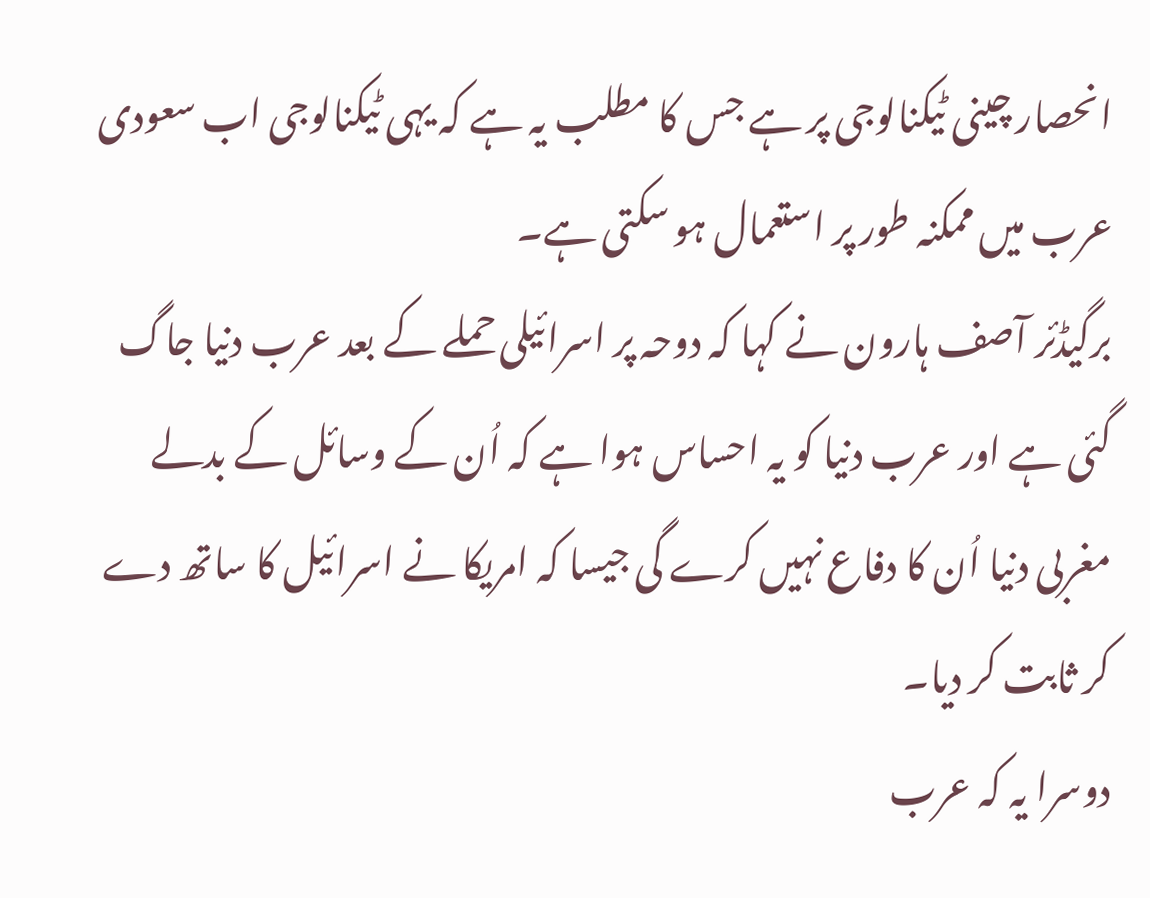انحصار چینی ٹیکنالوجی پر ہے جس کا مطلب یہ ہے کہ یہی ٹیکنالوجی اب سعودی عرب میں ممکنہ طور پر استعمال ہو سکتی ہے۔
برگیڈئر آصف ہارون نے کہا کہ دوحہ پر اسرائیلی حملے کے بعد عرب دنیا جاگ گئی ہے اور عرب دنیا کو یہ احساس ہوا ہے کہ اُن کے وسائل کے بدلے مغربی دنیا اُن کا دفاع نہیں کرے گی جیسا کہ امریکا نے اسرائیل کا ساتھ دے کر ثابت کر دیا۔
دوسرا یہ کہ عرب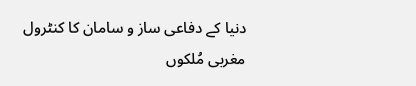دنیا کے دفاعی ساز و سامان کا کنٹرول مغربی مُلکوں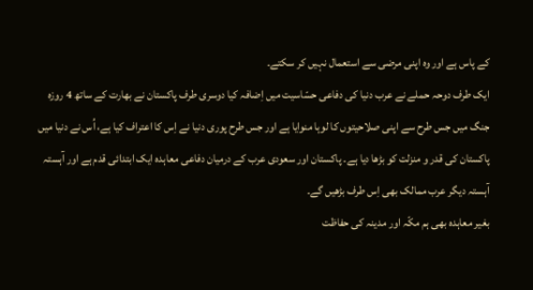کے پاس ہے اور وہ اپنی مرضی سے استعمال نہیں کر سکتے۔
ایک طرف دوحہ حملے نے عرب دنیا کی دفاعی حسّاسیت میں اِضافہ کیا دوسری طرف پاکستان نے بھارت کے ساتھ 4 روزہ جنگ میں جس طرح سے اپنی صلاحیتوں کا لوہا منوایا ہے اور جس طرح پوری دنیا نے اِس کا اعتراف کیا ہے، اُس نے دنیا میں پاکستان کی قدر و منزلت کو بڑھا دیا ہے۔ پاکستان اور سعودی عرب کے درمیان دفاعی معاہدہ ایک ابتدائی قدم ہے اور آہستہ آہستہ دیگر عرب ممالک بھی اِس طرف بڑھیں گے۔
بغیر معاہدہ بھی ہم مکّہ اور مدینہ کی حفاظت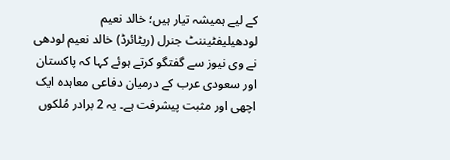کے لیے ہمیشہ تیار ہیں؛ خالد نعیم لودھیلیفٹیننٹ جنرل (ریٹائرڈ) خالد نعیم لودھی نے وی نیوز سے گفتگو کرتے ہوئے کہا کہ پاکستان اور سعودی عرب کے درمیان دفاعی معاہدہ ایک اچھی اور مثبت پیشرفت ہے۔ یہ 2 برادر مُلکوں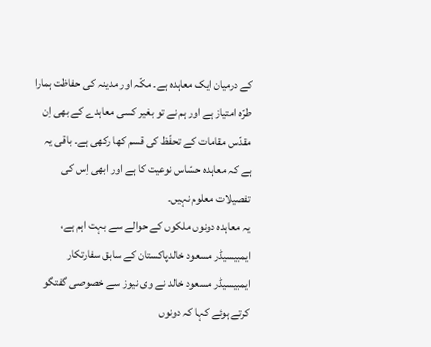کے درمیان ایک معاہدہ ہے۔ مکّہ اور مدینہ کی حفاظت ہمارا طرّہ امتیاز ہے اور ہم نے تو بغیر کسی معاہدے کے بھی اِن مقدّس مقامات کے تحفّظ کی قسم کھا رکھی ہے۔ باقی یہ ہے کہ معاہدہ حسّاس نوعیت کا ہے اور ابھی اِس کی تفصیلات معلوم نہیں۔
یہ معاہدہ دونوں ملکوں کے حوالے سے بہت اہم ہے، ایمبیسیڈر مسعود خالدپاکستان کے سابق سفارتکار ایمبیسیڈر مسعود خالد نے وی نیوز سے خصوصی گفتگو کرتے ہوئے کہا کہ دونوں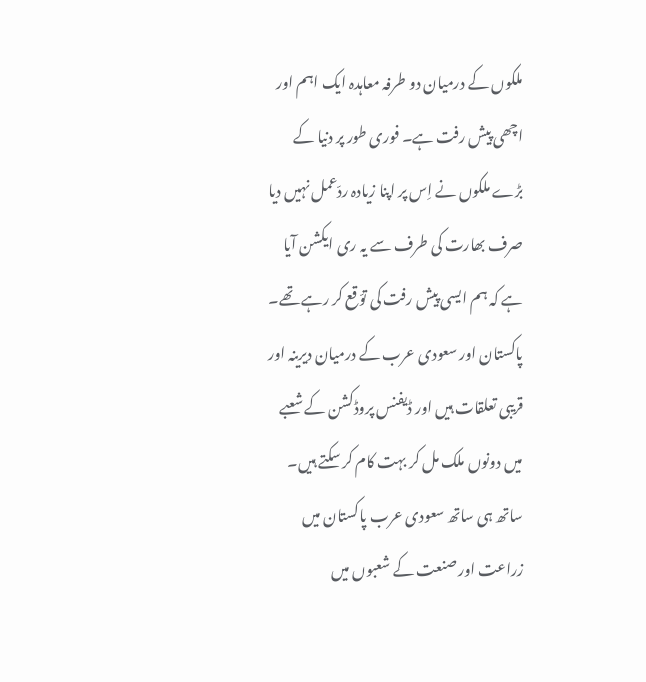ملکوں کے درمیان دو طرفہ معاہدہ ایک اہم اور اچھی پیش رفت ہے۔ فوری طور پر دنیا کے بڑے ملکوں نے اِس پر اپنا زیادہ ردّعمل نہیں دیا صرف بھارت کی طرف سے یہ ری ایکشن آیا ہے کہ ہم ایسی پیش رفت کی توّقع کر رہے تھے۔ پاکستان اور سعودی عرب کے درمیان دیرینہ اور قریبی تعلقات ہیں اور ڈیفنس پروڈکشن کے شعبے میں دونوں ملک مل کر بہت کام کر سکتے ہیں۔ ساتھ ہی ساتھ سعودی عرب پاکستان میں زراعت اور صنعت کے شعبوں میں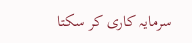سرمایہ کاری کر سکتا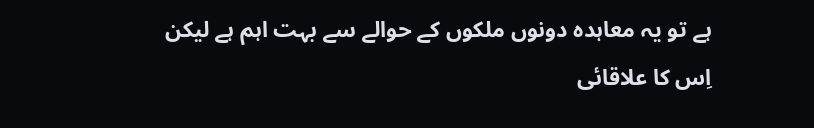ہے تو یہ معاہدہ دونوں ملکوں کے حوالے سے بہت اہم ہے لیکن اِس کا علاقائی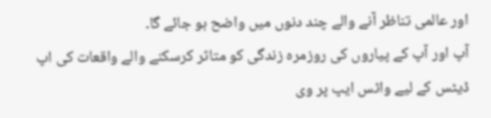اور عالمی تناظر آنے والے چند دنوں میں واضح ہو جائے گا۔
آپ اور آپ کے پیاروں کی روزمرہ زندگی کو متاثر کرسکنے والے واقعات کی اپ ڈیٹس کے لیے واٹس ایپ پر وی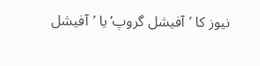نیوز کا ’آفیشل گروپ‘ یا ’آفیشل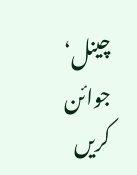چینل‘ جوائن کریں